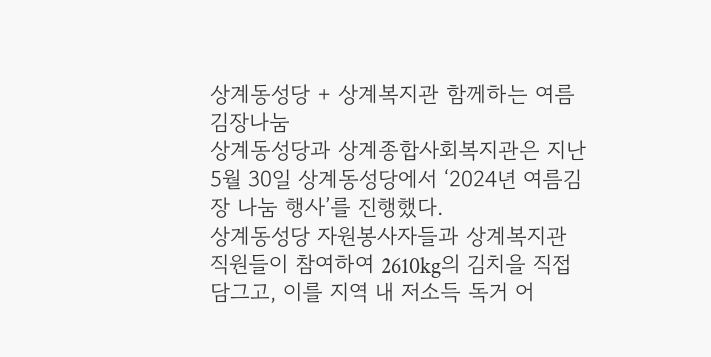상계동성당 + 상계복지관 함께하는 여름 김장나눔
상계동성당과 상계종합사회복지관은 지난 5월 30일 상계동성당에서 ‘2024년 여름김장 나눔 행사’를 진행했다.
상계동성당 자원봉사자들과 상계복지관 직원들이 참여하여 2610kg의 김치을 직접 담그고, 이를 지역 내 저소득 독거 어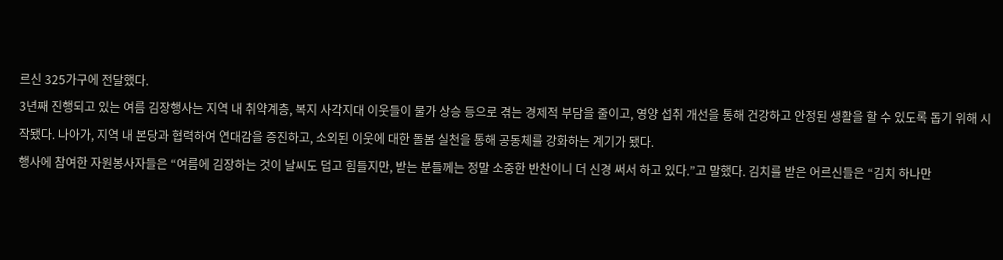르신 325가구에 전달했다.
3년째 진행되고 있는 여름 김장행사는 지역 내 취약계층, 복지 사각지대 이웃들이 물가 상승 등으로 겪는 경제적 부담을 줄이고, 영양 섭취 개선을 통해 건강하고 안정된 생활을 할 수 있도록 돕기 위해 시작됐다. 나아가, 지역 내 본당과 협력하여 연대감을 증진하고, 소외된 이웃에 대한 돌봄 실천을 통해 공동체를 강화하는 계기가 됐다.
행사에 참여한 자원봉사자들은 “여름에 김장하는 것이 날씨도 덥고 힘들지만, 받는 분들께는 정말 소중한 반찬이니 더 신경 써서 하고 있다.”고 말했다. 김치를 받은 어르신들은 “김치 하나만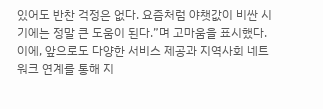있어도 반찬 걱정은 없다. 요즘처럼 야챗값이 비싼 시기에는 정말 큰 도움이 된다.”며 고마움을 표시했다.
이에, 앞으로도 다양한 서비스 제공과 지역사회 네트워크 연계를 통해 지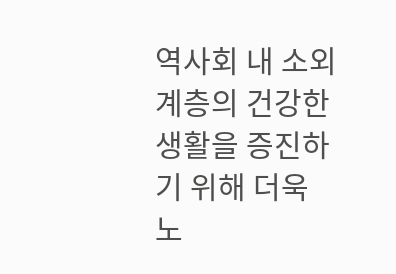역사회 내 소외계층의 건강한 생활을 증진하기 위해 더욱 노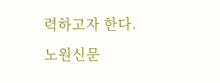력하고자 한다.
노원신문